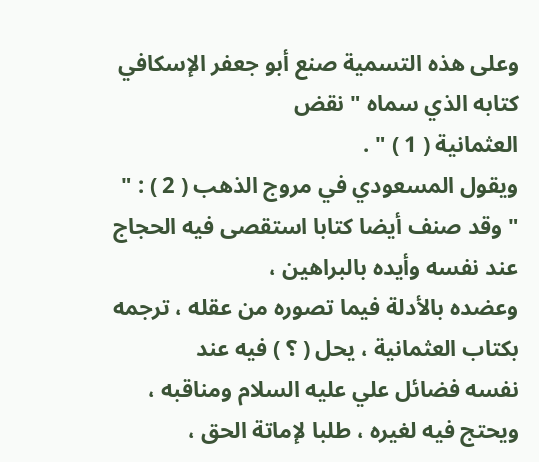وعلى هذه التسمية صنع أبو جعفر الإسكافي كتابه الذي سماه " نقض
العثمانية ( 1 ) " .
ويقول المسعودي في مروج الذهب ( 2 ) : "
" وقد صنف أيضا كتابا استقصى فيه الحجاج عند نفسه وأيده بالبراهين ،
وعضده بالأدلة فيما تصوره من عقله ، ترجمه بكتاب العثمانية ، يحل ( ؟ ) فيه عند
نفسه فضائل علي عليه السلام ومناقبه ، ويحتج فيه لغيره ، طلبا لإماتة الحق ،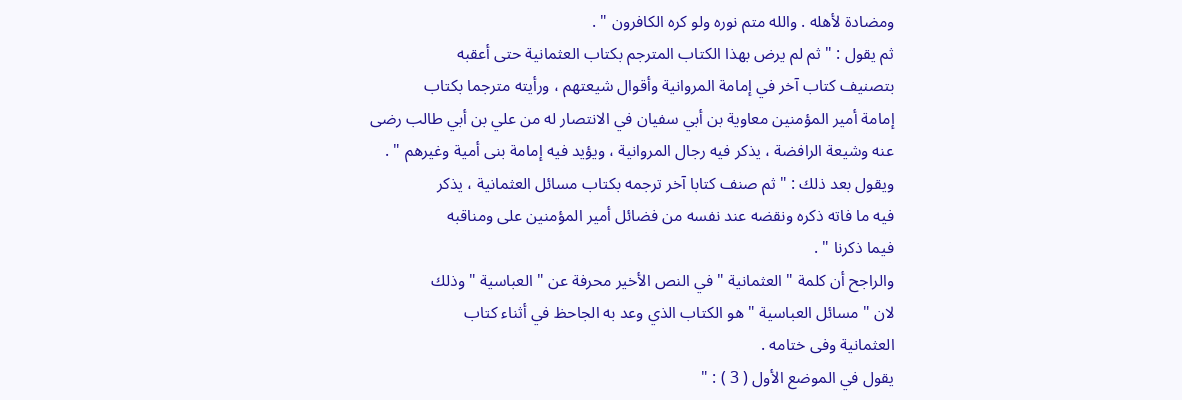ومضادة لأهله . والله متم نوره ولو كره الكافرون " .
ثم يقول : " ثم لم يرض بهذا الكتاب المترجم بكتاب العثمانية حتى أعقبه
بتصنيف كتاب آخر في إمامة المروانية وأقوال شيعتهم ، ورأيته مترجما بكتاب
إمامة أمير المؤمنين معاوية بن أبي سفيان في الانتصار له من علي بن أبي طالب رضى
عنه وشيعة الرافضة ، يذكر فيه رجال المروانية ، ويؤيد فيه إمامة بنى أمية وغيرهم " .
ويقول بعد ذلك : " ثم صنف كتابا آخر ترجمه بكتاب مسائل العثمانية ، يذكر
فيه ما فاته ذكره ونقضه عند نفسه من فضائل أمير المؤمنين على ومناقبه
فيما ذكرنا " .
والراجح أن كلمة " العثمانية " في النص الأخير محرفة عن " العباسية " وذلك
لان " مسائل العباسية " هو الكتاب الذي وعد به الجاحظ في أثناء كتاب
العثمانية وفى ختامه .
يقول في الموضع الأول ( 3 ) : "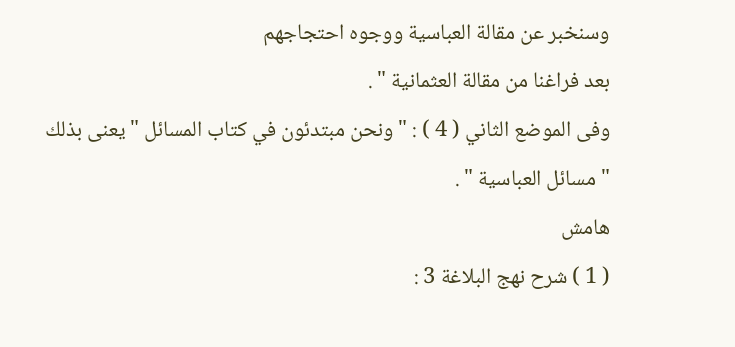وسنخبر عن مقالة العباسية ووجوه احتجاجهم
بعد فراغنا من مقالة العثمانية " .
وفى الموضع الثاني ( 4 ) : " ونحن مبتدئون في كتاب المسائل " يعنى بذلك
" مسائل العباسية " .
هامش
( 1 ) شرح نهج البلاغة 3 :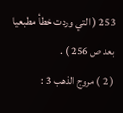253 ( التي وردت خطأ مطبعيا بعد ص 256 ) .
( 2 ) مروج الذهب 3 :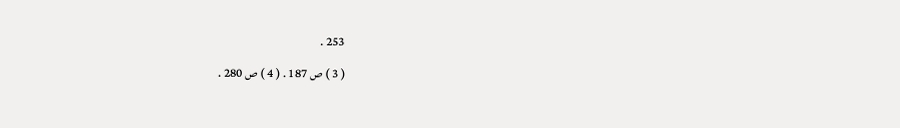253 .
( 3 ) ص 187 . ( 4 ) ص 280 .